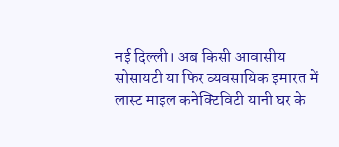नई दिल्ली। अब किसी आवासीय सोसायटी या फिर व्यवसायिक इमारत में लास्ट माइल कनेक्टिविटी यानी घर के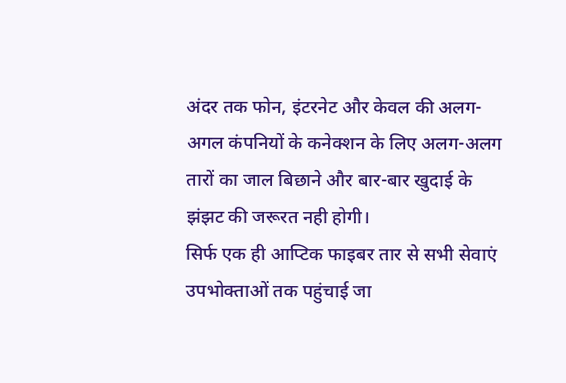अंदर तक फोन, इंटरनेट और केवल की अलग-अगल कंपनियों के कनेक्शन के लिए अलग-अलग तारों का जाल बिछाने और बार-बार खुदाई के झंझट की जरूरत नही होगी।
सिर्फ एक ही आप्टिक फाइबर तार से सभी सेवाएं उपभोक्ताओं तक पहुंचाई जा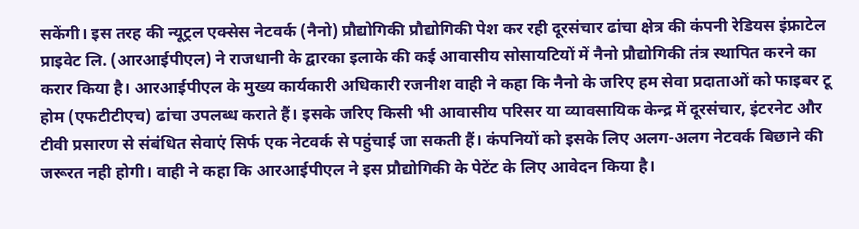सकेंगी। इस तरह की न्यूट्रल एक्सेस नेटवर्क (नैनो) प्रौद्योगिकी प्रौद्योगिकी पेश कर रही दूरसंचार ढांचा क्षेत्र की कंपनी रेडियस इंफ्राटेल प्राइवेट लि. (आरआईपीएल) ने राजधानी के द्वारका इलाके की कई आवासीय सोसायटियों में नैनो प्रौद्योगिकी तंत्र स्थापित करने का करार किया है। आरआईपीएल के मुख्य कार्यकारी अधिकारी रजनीश वाही ने कहा कि नैनो के जरिए हम सेवा प्रदाताओं को फाइबर टू होम (एफटीटीएच) ढांचा उपलब्ध कराते हैं। इसके जरिए किसी भी आवासीय परिसर या व्यावसायिक केन्द्र में दूरसंचार, इंटरनेट और टीवी प्रसारण से संबंधित सेवाएं सिर्फ एक नेटवर्क से पहुंचाई जा सकती हैं। कंपनियों को इसके लिए अलग-अलग नेटवर्क बिछाने की जरूरत नही होगी। वाही ने कहा कि आरआईपीएल ने इस प्रौद्योगिकी के पेटेंट के लिए आवेदन किया है।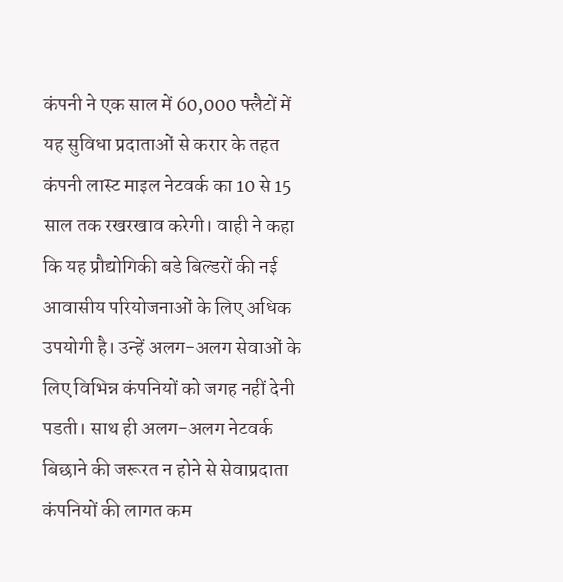कंपनी ने एक साल में 60,000 फ्लैटों में यह सुविधा प्रदाताओं से करार के तहत कंपनी लास्ट माइल नेटवर्क का 10 से 15 साल तक रखरखाव करेगी। वाही ने कहा कि यह प्रौद्योगिकी बडे बिल्डरों की नई आवासीय परियोजनाओं के लिए अधिक उपयोगी है। उन्हें अलग-अलग सेवाओं के लिए विभिन्न कंपनियों को जगह नहीं देनी पडती। साथ ही अलग-अलग नेटवर्क बिछाने की जरूरत न होने से सेवाप्रदाता कंपनियों की लागत कम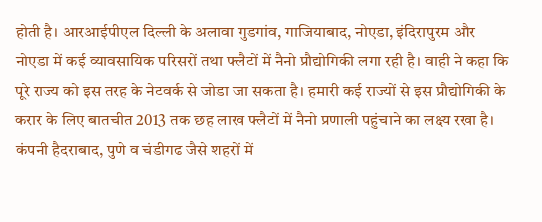होती है। आरआईपीएल दिल्ली के अलावा गुडगांव, गाजियाबाद, नोएडा, इंदिरापुरम और नोएडा में कई व्यावसायिक परिसरों तथा फ्लैटों में नैनो प्रौद्योगिकी लगा रही है। वाही ने कहा कि पूरे राज्य को इस तरह के नेटवर्क से जोडा जा सकता है। हमारी कई राज्यों से इस प्रौद्योगिकी के करार के लिए बातचीत 2013 तक छह लाख फ्लैटों में नैनो प्रणाली पहुंचाने का लक्ष्य रखा है। कंपनी हैदराबाद, पुणे व चंडीगढ जैसे शहरों में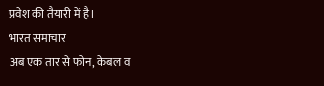प्रवेश की तैयारी में है।
भारत समाचार
अब एक तार से फोन, केबल व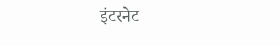इंटरनेट